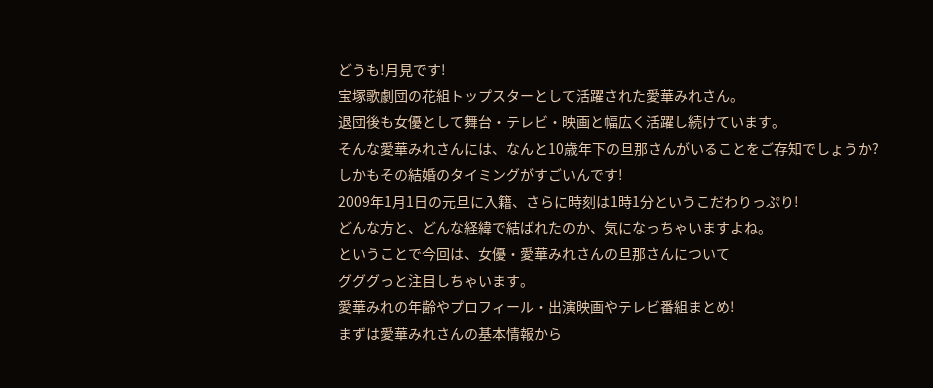どうも!月見です!
宝塚歌劇団の花組トップスターとして活躍された愛華みれさん。
退団後も女優として舞台・テレビ・映画と幅広く活躍し続けています。
そんな愛華みれさんには、なんと10歳年下の旦那さんがいることをご存知でしょうか?
しかもその結婚のタイミングがすごいんです!
2009年1月1日の元旦に入籍、さらに時刻は1時1分というこだわりっぷり!
どんな方と、どんな経緯で結ばれたのか、気になっちゃいますよね。
ということで今回は、女優・愛華みれさんの旦那さんについて
グググっと注目しちゃいます。
愛華みれの年齢やプロフィール・出演映画やテレビ番組まとめ!
まずは愛華みれさんの基本情報から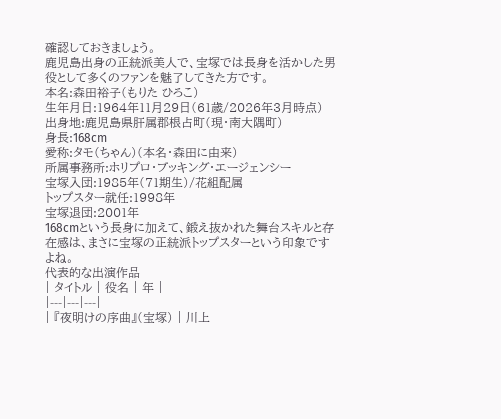確認しておきましょう。
鹿児島出身の正統派美人で、宝塚では長身を活かした男役として多くのファンを魅了してきた方です。
本名:森田裕子(もりた ひろこ)
生年月日:1964年11月29日(61歳/2026年3月時点)
出身地:鹿児島県肝属郡根占町(現・南大隅町)
身長:168cm
愛称:タモ(ちゃん)(本名・森田に由来)
所属事務所:ホリプロ・ブッキング・エージェンシー
宝塚入団:1985年(71期生)/花組配属
トップスター就任:1998年
宝塚退団:2001年
168cmという長身に加えて、鍛え抜かれた舞台スキルと存在感は、まさに宝塚の正統派トップスターという印象ですよね。
代表的な出演作品
| タイトル | 役名 | 年 |
|---|---|---|
| 『夜明けの序曲』(宝塚) | 川上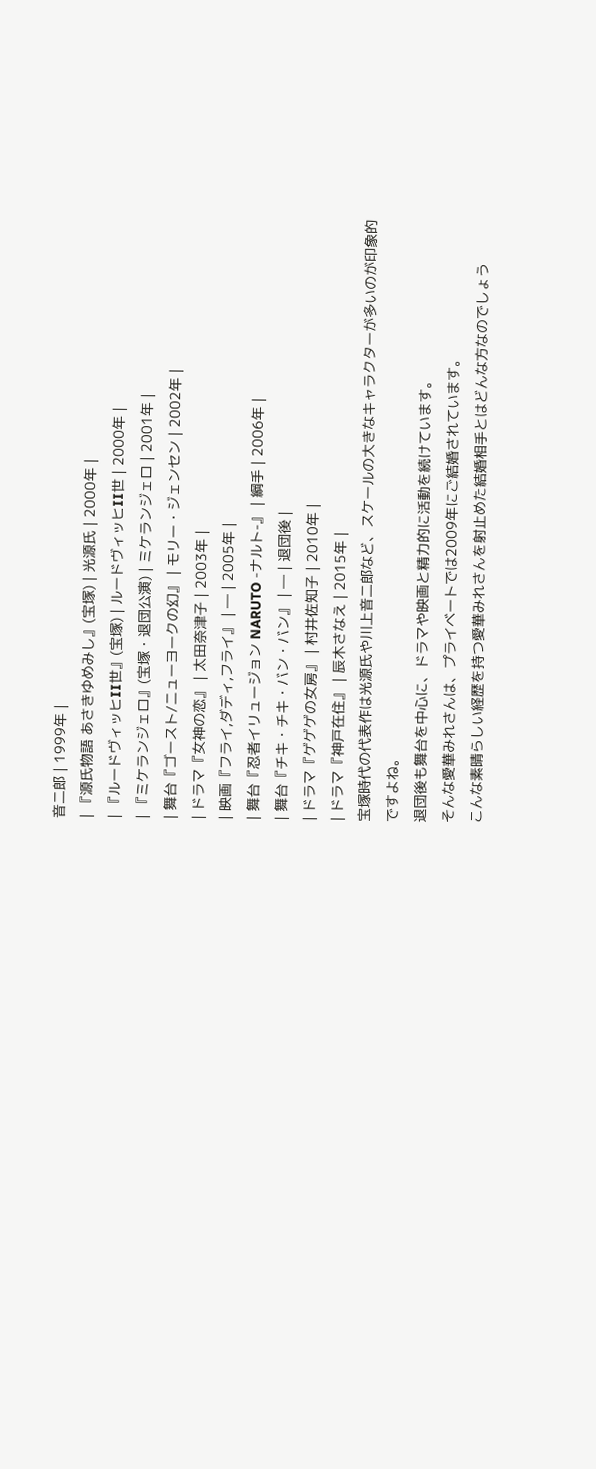音二郎 | 1999年 |
| 『源氏物語 あさきゆめみし』(宝塚) | 光源氏 | 2000年 |
| 『ルードヴィッヒII世』(宝塚) | ルードヴィッヒII世 | 2000年 |
| 『ミケランジェロ』(宝塚・退団公演) | ミケランジェロ | 2001年 |
| 舞台『ゴースト/ニューヨークの幻』 | モリー・ジェンセン | 2002年 |
| ドラマ『女神の恋』 | 太田奈津子 | 2003年 |
| 映画『フライ,ダディ,フライ』 | ― | 2005年 |
| 舞台『忍者イリュージョン NARUTO -ナルト-』 | 綱手 | 2006年 |
| 舞台『チキ・チキ・バン・バン』 | ― | 退団後 |
| ドラマ『ゲゲゲの女房』 | 村井佐知子 | 2010年 |
| ドラマ『神戸在住』 | 辰木さなえ | 2015年 |
宝塚時代の代表作は光源氏や川上音二郎など、スケールの大きなキャラクターが多いのが印象的ですよね。
退団後も舞台を中心に、ドラマや映画と精力的に活動を続けています。
そんな愛華みれさんは、プライベートでは2009年にご結婚されています。
こんな素晴らしい経歴を持つ愛華みれさんを射止めた結婚相手とはどんな方なのでしょう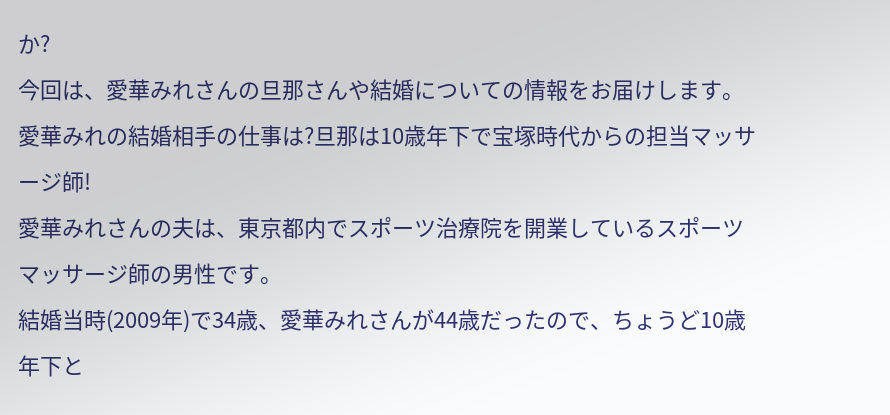か?
今回は、愛華みれさんの旦那さんや結婚についての情報をお届けします。
愛華みれの結婚相手の仕事は?旦那は10歳年下で宝塚時代からの担当マッサージ師!
愛華みれさんの夫は、東京都内でスポーツ治療院を開業しているスポーツマッサージ師の男性です。
結婚当時(2009年)で34歳、愛華みれさんが44歳だったので、ちょうど10歳年下と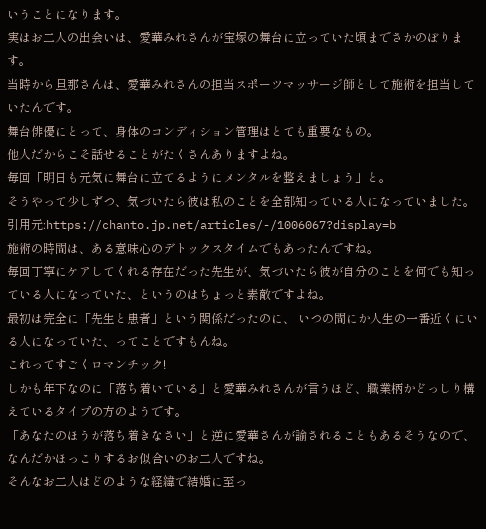いうことになります。
実はお二人の出会いは、愛華みれさんが宝塚の舞台に立っていた頃までさかのぼります。
当時から旦那さんは、愛華みれさんの担当スポーツマッサージ師として施術を担当していたんです。
舞台俳優にとって、身体のコンディション管理はとても重要なもの。
他人だからこそ話せることがたくさんありますよね。
毎回「明日も元気に舞台に立てるようにメンタルを整えましょう」と。
そうやって少しずつ、気づいたら彼は私のことを全部知っている人になっていました。引用元:https://chanto.jp.net/articles/-/1006067?display=b
施術の時間は、ある意味心のデトックスタイムでもあったんですね。
毎回丁寧にケアしてくれる存在だった先生が、気づいたら彼が自分のことを何でも知っている人になっていた、というのはちょっと素敵ですよね。
最初は完全に「先生と患者」という関係だったのに、 いつの間にか人生の一番近くにいる人になっていた、ってことですもんね。
これってすごくロマンチック!
しかも年下なのに「落ち着いている」と愛華みれさんが言うほど、職業柄かどっしり構えているタイプの方のようです。
「あなたのほうが落ち着きなさい」と逆に愛華さんが諭されることもあるそうなので、なんだかほっこりするお似合いのお二人ですね。
そんなお二人はどのような経緯で結婚に至っ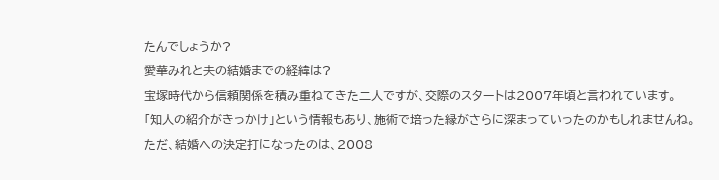たんでしょうか?
愛華みれと夫の結婚までの経緯は?
宝塚時代から信頼関係を積み重ねてきた二人ですが、交際のスタートは2007年頃と言われています。
「知人の紹介がきっかけ」という情報もあり、施術で培った縁がさらに深まっていったのかもしれませんね。
ただ、結婚への決定打になったのは、2008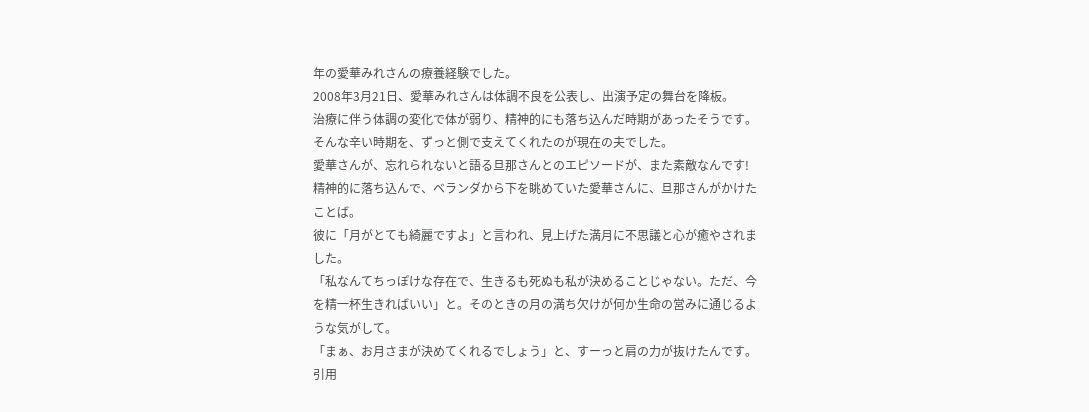年の愛華みれさんの療養経験でした。
2008年3月21日、愛華みれさんは体調不良を公表し、出演予定の舞台を降板。
治療に伴う体調の変化で体が弱り、精神的にも落ち込んだ時期があったそうです。
そんな辛い時期を、ずっと側で支えてくれたのが現在の夫でした。
愛華さんが、忘れられないと語る旦那さんとのエピソードが、また素敵なんです!
精神的に落ち込んで、ベランダから下を眺めていた愛華さんに、旦那さんがかけたことば。
彼に「月がとても綺麗ですよ」と言われ、見上げた満月に不思議と心が癒やされました。
「私なんてちっぽけな存在で、生きるも死ぬも私が決めることじゃない。ただ、今を精一杯生きればいい」と。そのときの月の満ち欠けが何か生命の営みに通じるような気がして。
「まぁ、お月さまが決めてくれるでしょう」と、すーっと肩の力が抜けたんです。引用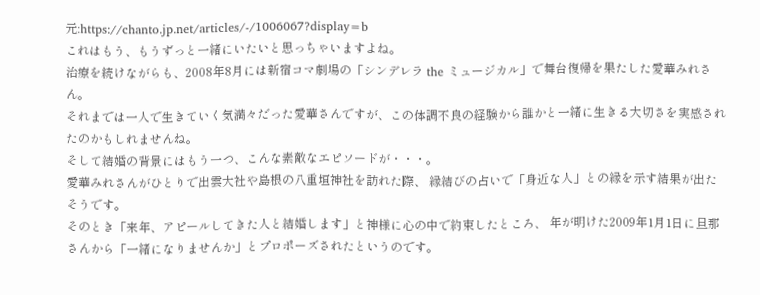元:https://chanto.jp.net/articles/-/1006067?display=b
これはもう、もうずっと一緒にいたいと思っちゃいますよね。
治療を続けながらも、2008年8月には新宿コマ劇場の「シンデレラ the ミュージカル」で舞台復帰を果たした愛華みれさん。
それまでは一人で生きていく気満々だった愛華さんですが、この体調不良の経験から誰かと一緒に生きる大切さを実感されたのかもしれませんね。
そして結婚の背景にはもう一つ、こんな素敵なエピソードが・・・。
愛華みれさんがひとりで出雲大社や島根の八重垣神社を訪れた際、 縁結びの占いで「身近な人」との縁を示す結果が出たそうです。
そのとき「来年、アピールしてきた人と結婚します」と神様に心の中で約束したところ、 年が明けた2009年1月1日に旦那さんから「一緒になりませんか」とプロポーズされたというのです。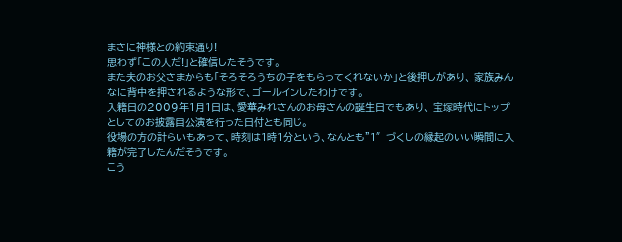まさに神様との約束通り!
思わず「この人だ!」と確信したそうです。
また夫のお父さまからも「そろそろうちの子をもらってくれないか」と後押しがあり、 家族みんなに背中を押されるような形で、ゴールインしたわけです。
入籍日の2009年1月1日は、愛華みれさんのお母さんの誕生日でもあり、 宝塚時代にトップとしてのお披露目公演を行った日付とも同じ。
役場の方の計らいもあって、時刻は1時1分という、なんとも”1″づくしの縁起のいい瞬間に入籍が完了したんだそうです。
こう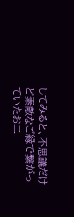してみると、不思議だけど素敵なご縁で繋がっていたお二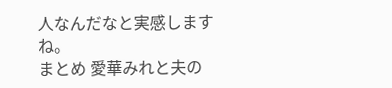人なんだなと実感しますね。
まとめ 愛華みれと夫の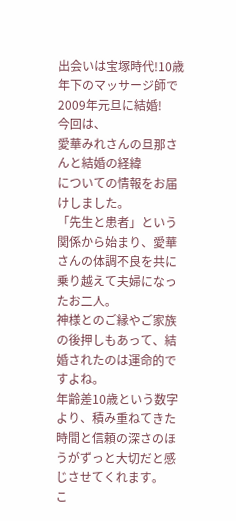出会いは宝塚時代!10歳年下のマッサージ師で2009年元旦に結婚!
今回は、
愛華みれさんの旦那さんと結婚の経緯
についての情報をお届けしました。
「先生と患者」という関係から始まり、愛華さんの体調不良を共に乗り越えて夫婦になったお二人。
神様とのご縁やご家族の後押しもあって、結婚されたのは運命的ですよね。
年齢差10歳という数字より、積み重ねてきた時間と信頼の深さのほうがずっと大切だと感じさせてくれます。
こ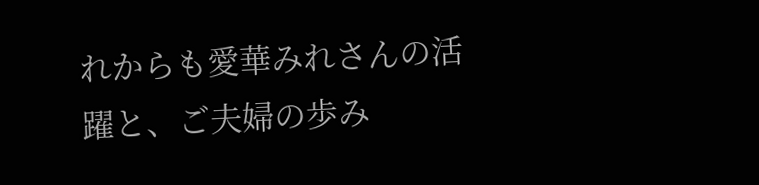れからも愛華みれさんの活躍と、ご夫婦の歩み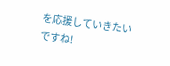を応援していきたいですね!